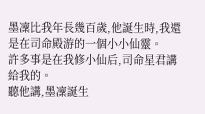墨凜比我年長幾百歲,他誕生時,我還是在司命殿游的一個小小仙靈。
許多事是在我修小仙后,司命星君講給我的。
聽他講,墨凜誕生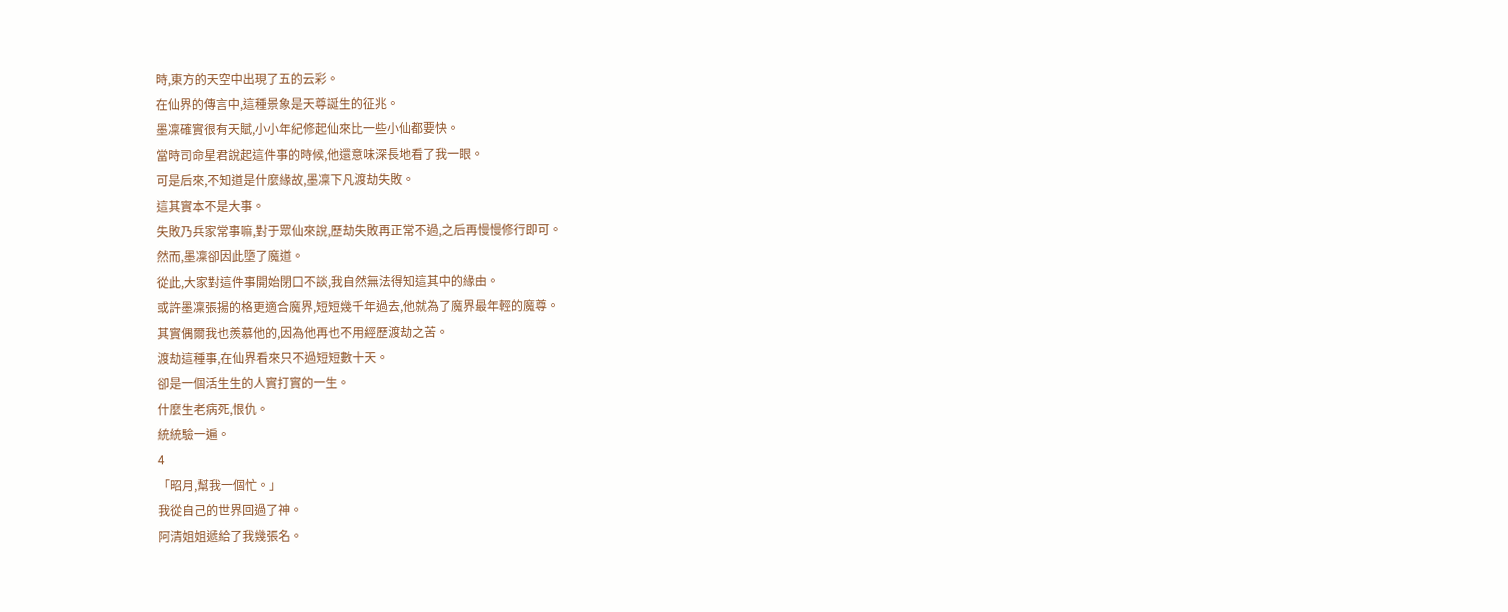時,東方的天空中出現了五的云彩。
在仙界的傳言中,這種景象是天尊誕生的征兆。
墨凜確實很有天賦,小小年紀修起仙來比一些小仙都要快。
當時司命星君說起這件事的時候,他還意味深長地看了我一眼。
可是后來,不知道是什麼緣故,墨凜下凡渡劫失敗。
這其實本不是大事。
失敗乃兵家常事嘛,對于眾仙來說,歷劫失敗再正常不過,之后再慢慢修行即可。
然而,墨凜卻因此墮了魔道。
從此,大家對這件事開始閉口不談,我自然無法得知這其中的緣由。
或許墨凜張揚的格更適合魔界,短短幾千年過去,他就為了魔界最年輕的魔尊。
其實偶爾我也羨慕他的,因為他再也不用經歷渡劫之苦。
渡劫這種事,在仙界看來只不過短短數十天。
卻是一個活生生的人實打實的一生。
什麼生老病死,恨仇。
統統驗一遍。
4
「昭月,幫我一個忙。」
我從自己的世界回過了神。
阿清姐姐遞給了我幾張名。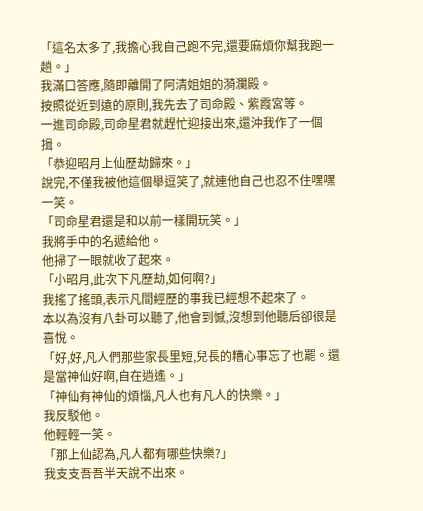「這名太多了,我擔心我自己跑不完,還要麻煩你幫我跑一趟。」
我滿口答應,隨即離開了阿清姐姐的漪瀾殿。
按照從近到遠的原則,我先去了司命殿、紫霞宮等。
一進司命殿,司命星君就趕忙迎接出來,還沖我作了一個揖。
「恭迎昭月上仙歷劫歸來。」
說完,不僅我被他這個舉逗笑了,就連他自己也忍不住嘿嘿一笑。
「司命星君還是和以前一樣開玩笑。」
我將手中的名遞給他。
他掃了一眼就收了起來。
「小昭月,此次下凡歷劫,如何啊?」
我搖了搖頭,表示凡間經歷的事我已經想不起來了。
本以為沒有八卦可以聽了,他會到憾,沒想到他聽后卻很是喜悅。
「好,好,凡人們那些家長里短,兒長的糟心事忘了也罷。還是當神仙好啊,自在逍遙。」
「神仙有神仙的煩惱,凡人也有凡人的快樂。」
我反駁他。
他輕輕一笑。
「那上仙認為,凡人都有哪些快樂?」
我支支吾吾半天說不出來。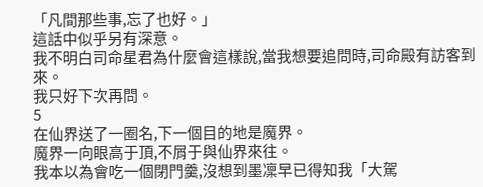「凡間那些事,忘了也好。」
這話中似乎另有深意。
我不明白司命星君為什麼會這樣說,當我想要追問時,司命殿有訪客到來。
我只好下次再問。
5
在仙界送了一圈名,下一個目的地是魔界。
魔界一向眼高于頂,不屑于與仙界來往。
我本以為會吃一個閉門羹,沒想到墨凜早已得知我「大駕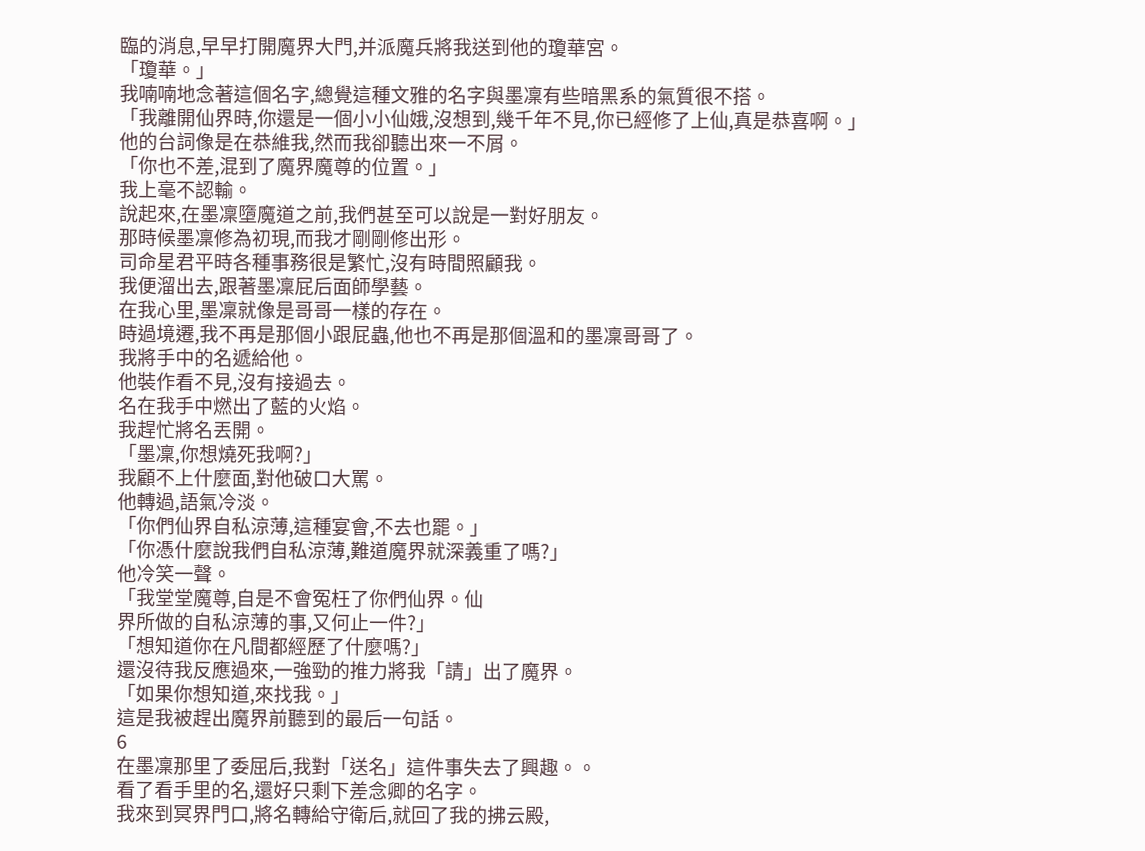臨的消息,早早打開魔界大門,并派魔兵將我送到他的瓊華宮。
「瓊華。」
我喃喃地念著這個名字,總覺這種文雅的名字與墨凜有些暗黑系的氣質很不搭。
「我離開仙界時,你還是一個小小仙娥,沒想到,幾千年不見,你已經修了上仙,真是恭喜啊。」
他的台詞像是在恭維我,然而我卻聽出來一不屑。
「你也不差,混到了魔界魔尊的位置。」
我上毫不認輸。
說起來,在墨凜墮魔道之前,我們甚至可以說是一對好朋友。
那時候墨凜修為初現,而我才剛剛修出形。
司命星君平時各種事務很是繁忙,沒有時間照顧我。
我便溜出去,跟著墨凜屁后面師學藝。
在我心里,墨凜就像是哥哥一樣的存在。
時過境遷,我不再是那個小跟屁蟲,他也不再是那個溫和的墨凜哥哥了。
我將手中的名遞給他。
他裝作看不見,沒有接過去。
名在我手中燃出了藍的火焰。
我趕忙將名丟開。
「墨凜,你想燒死我啊?」
我顧不上什麼面,對他破口大罵。
他轉過,語氣冷淡。
「你們仙界自私涼薄,這種宴會,不去也罷。」
「你憑什麼說我們自私涼薄,難道魔界就深義重了嗎?」
他冷笑一聲。
「我堂堂魔尊,自是不會冤枉了你們仙界。仙
界所做的自私涼薄的事,又何止一件?」
「想知道你在凡間都經歷了什麼嗎?」
還沒待我反應過來,一強勁的推力將我「請」出了魔界。
「如果你想知道,來找我。」
這是我被趕出魔界前聽到的最后一句話。
6
在墨凜那里了委屈后,我對「送名」這件事失去了興趣。。
看了看手里的名,還好只剩下差念卿的名字。
我來到冥界門口,將名轉給守衛后,就回了我的拂云殿,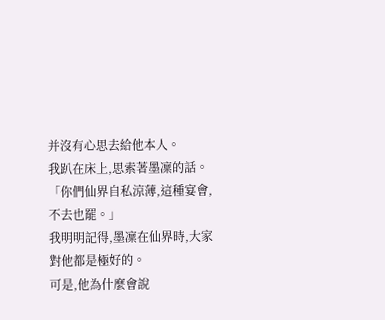并沒有心思去給他本人。
我趴在床上,思索著墨凜的話。
「你們仙界自私涼薄,這種宴會,不去也罷。」
我明明記得,墨凜在仙界時,大家對他都是極好的。
可是,他為什麼會說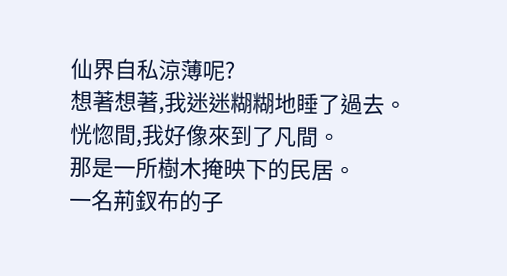仙界自私涼薄呢?
想著想著,我迷迷糊糊地睡了過去。
恍惚間,我好像來到了凡間。
那是一所樹木掩映下的民居。
一名荊釵布的子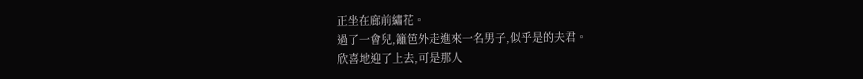正坐在廊前繡花。
過了一會兒,籬笆外走進來一名男子,似乎是的夫君。
欣喜地迎了上去,可是那人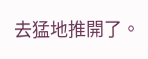去猛地推開了。